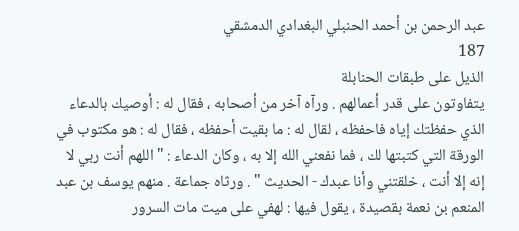عبد الرحمن بن أحمد الحنبلي البغدادي الدمشقي
187
الذيل على طبقات الحنابلة
يتفاوتون على قدر أعمالهم . ورآه آخر من أصحابه ، فقال له : أوصيك بالدعاء الذي حفظتك إياه فاحفظه ، لقال له : ما بقيت أحفظه ، فقال له : هو مكتوب في الورقة التي كتبتها لك ، فما نفعني الله إلا به ، وكان الدعاء : " اللهم أنت ربي لا إنه إلا أنت ، خلقتني وأنا عبدك - الحديث " . ورثاه جماعة . منهم يوسف بن عبد المنعم بن نعمة بقصيدة ، يقول فيها : لهفي على ميت مات السرور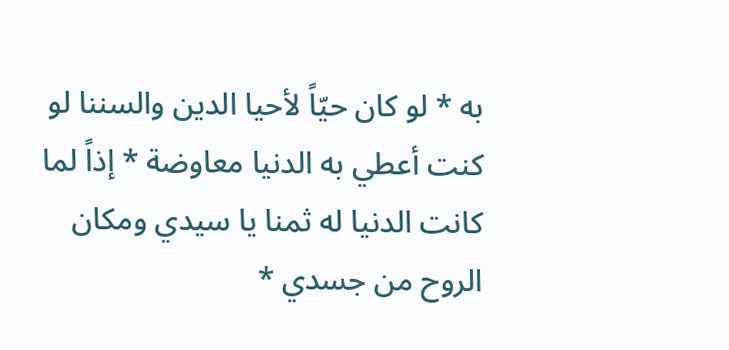به * لو كان حيّاً لأحيا الدين والسننا لو كنت أعطي به الدنيا معاوضة * إذاً لما كانت الدنيا له ثمنا يا سيدي ومكان الروح من جسدي *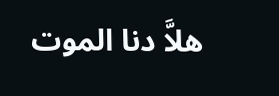هلاَّ دنا الموت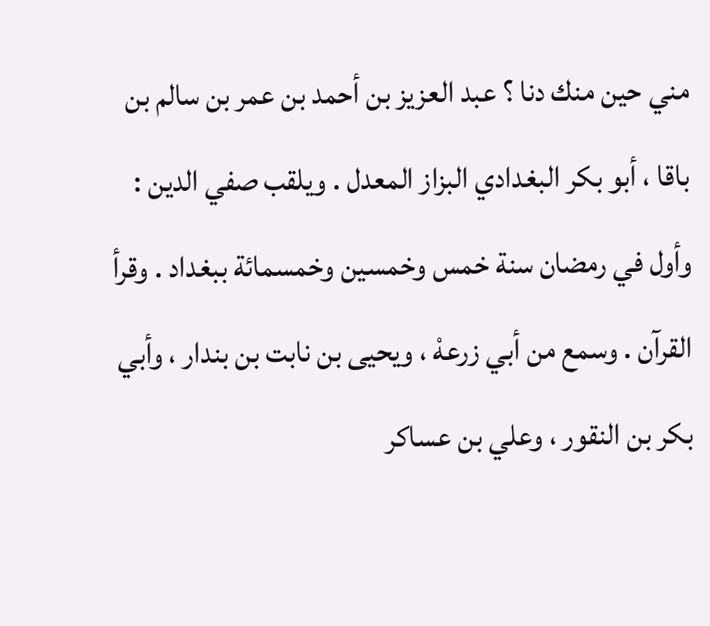مني حين منك دنا ؟ عبد العزيز بن أحمد بن عمر بن سالم بن باقا ، أبو بكر البغدادي البزاز المعدل . ويلقب صفي الدين : وأول في رمضان سنة خمس وخمسين وخمسمائة ببغداد . وقرأ القرآن . وسمع من أبي زرعهْ ، ويحيى بن نابت بن بندار ، وأبي بكر بن النقور ، وعلي بن عساكر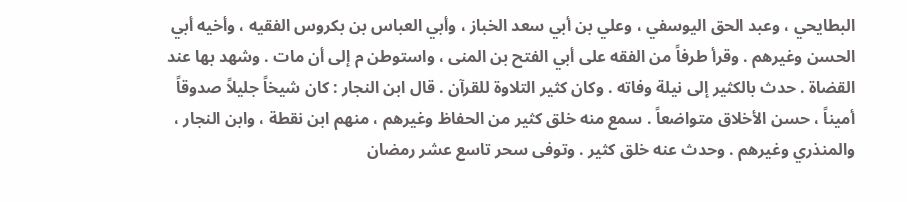البطايحي ، وعبد الحق اليوسفي ، وعلي بن أبي سعد الخباز ، وأبي العباس بن بكروس الفقيه ، وأخيه أبي الحسن وغيرهم . وقرأ طرفاً من الفقه على أبي الفتح بن المنى ، واستوطن م إلى أن مات . وشهد بها عند القضاة . حدث بالكثير إلى نيلة وفاته . وكان كثير التلاوة للقرآن . قال ابن النجار : كان شيخاً جليلاً صدوقاً أميناً ، حسن الأخلاق متواضعاً . سمع منه خلق كثير من الحفاظ وغيرهم ، منهم ابن نقطة ، وابن النجار ، والمنذري وغيرهم . وحدث عنه خلق كثير . وتوفى سحر تاسع عشر رمضان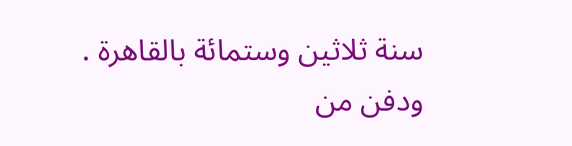سنة ثلاثين وستمائة بالقاهرة . ودفن من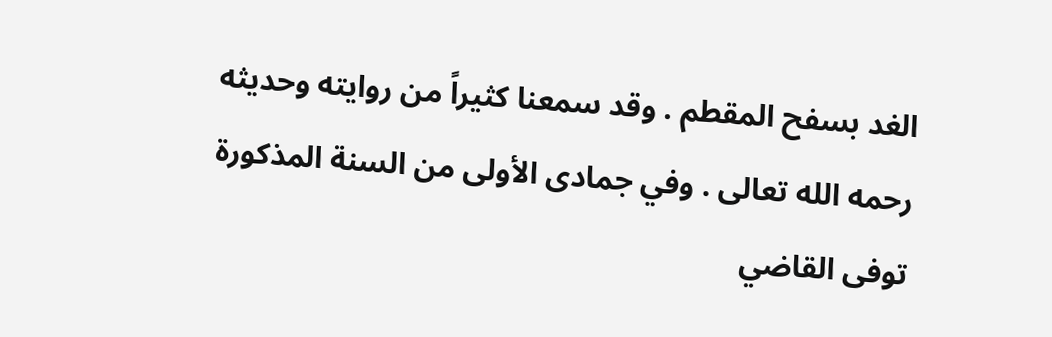الغد بسفح المقطم . وقد سمعنا كثيراً من روايته وحديثه رحمه الله تعالى . وفي جمادى الأولى من السنة المذكورة توفى القاضي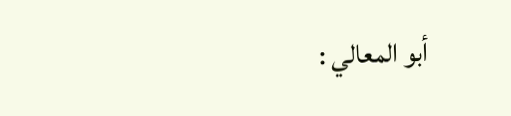أبو المعالي :